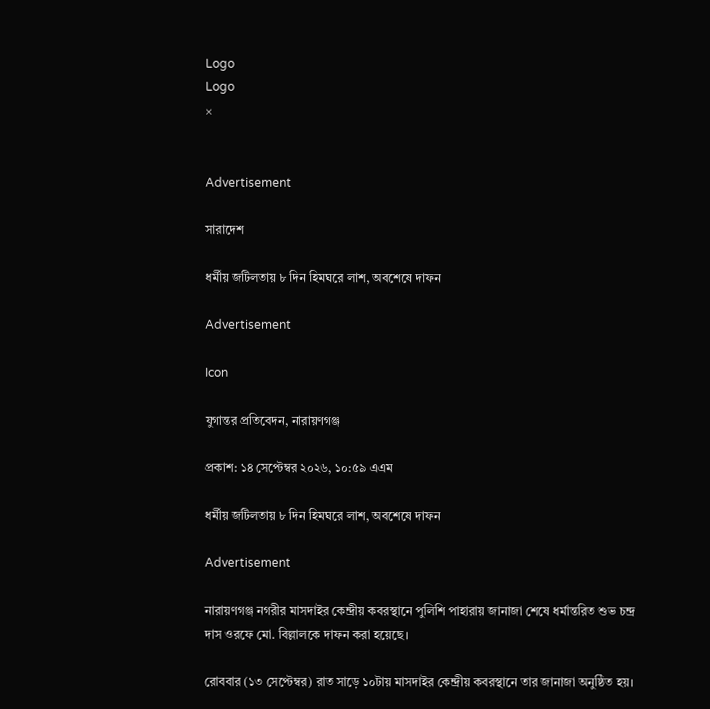Logo
Logo
×


Advertisement

সারাদেশ

ধর্মীয় জটিলতায় ৮ দিন হিমঘরে লাশ, অবশেষে দাফন

Advertisement

Icon

যুগান্তর প্রতিবেদন, নারায়ণগঞ্জ

প্রকাশ: ১৪ সেপ্টেম্বর ২০২৬, ১০:৫৯ এএম

ধর্মীয় জটিলতায় ৮ দিন হিমঘরে লাশ, অবশেষে দাফন

Advertisement

নারায়ণগঞ্জ নগরীর মাসদাইর কেন্দ্রীয় কবরস্থানে পুলিশি পাহারায় জানাজা শেষে ধর্মান্তরিত শুভ চন্দ্র দাস ওরফে মো. বিল্লালকে দাফন করা হয়েছে।

রোববার (১৩ সেপ্টেম্বর) রাত সাড়ে ১০টায় মাসদাইর কেন্দ্রীয় কবরস্থানে তার জানাজা অনুষ্ঠিত হয়।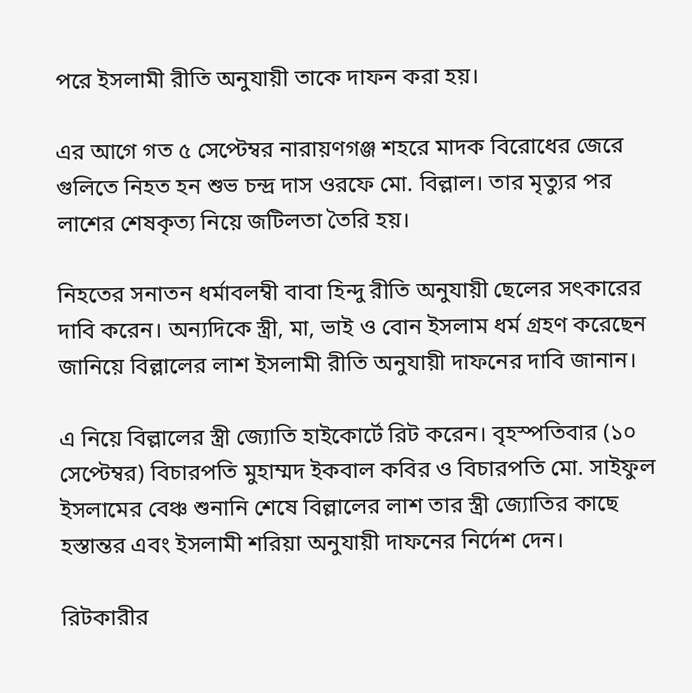পরে ইসলামী রীতি অনুযায়ী তাকে দাফন করা হয়।

এর আগে গত ৫ সেপ্টেম্বর নারায়ণগঞ্জ শহরে মাদক বিরোধের জেরে গুলিতে নিহত হন শুভ চন্দ্র দাস ওরফে মো. বিল্লাল। তার মৃত্যুর পর লাশের শেষকৃত্য নিয়ে জটিলতা তৈরি হয়।

নিহতের সনাতন ধর্মাবলম্বী বাবা হিন্দু রীতি অনুযায়ী ছেলের সৎকারের দাবি করেন। অন্যদিকে স্ত্রী, মা, ভাই ও বোন ইসলাম ধর্ম গ্রহণ করেছেন জানিয়ে বিল্লালের লাশ ইসলামী রীতি অনুযায়ী দাফনের দাবি জানান।

এ নিয়ে বিল্লালের স্ত্রী জ্যোতি হাইকোর্টে রিট করেন। বৃহস্পতিবার (১০ সেপ্টেম্বর) বিচারপতি মুহাম্মদ ইকবাল কবির ও বিচারপতি মো. সাইফুল ইসলামের বেঞ্চ শুনানি শেষে বিল্লালের লাশ তার স্ত্রী জ্যোতির কাছে হস্তান্তর এবং ইসলামী শরিয়া অনুযায়ী দাফনের নির্দেশ দেন।

রিটকারীর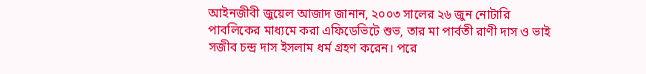আইনজীবী জুয়েল আজাদ জানান, ২০০৩ সালের ২৬ জুন নোটারি পাবলিকের মাধ্যমে করা এফিডেভিটে শুভ, তার মা পার্বতী রাণী দাস ও ভাই সজীব চন্দ্র দাস ইসলাম ধর্ম গ্রহণ করেন। পরে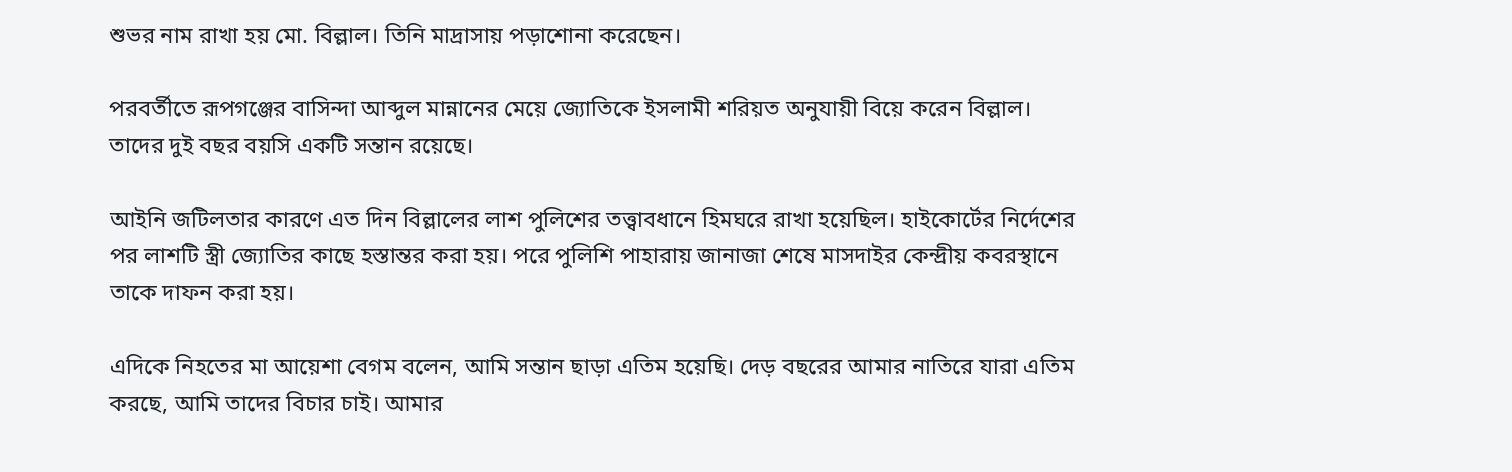শুভর নাম রাখা হয় মো. বিল্লাল। তিনি মাদ্রাসায় পড়াশোনা করেছেন।

পরবর্তীতে রূপগঞ্জের বাসিন্দা আব্দুল মান্নানের মেয়ে জ্যোতিকে ইসলামী শরিয়ত অনুযায়ী বিয়ে করেন বিল্লাল। তাদের দুই বছর বয়সি একটি সন্তান রয়েছে।

আইনি জটিলতার কারণে এত দিন বিল্লালের লাশ পুলিশের তত্ত্বাবধানে হিমঘরে রাখা হয়েছিল। হাইকোর্টের নির্দেশের পর লাশটি স্ত্রী জ্যোতির কাছে হস্তান্তর করা হয়। পরে পুলিশি পাহারায় জানাজা শেষে মাসদাইর কেন্দ্রীয় কবরস্থানে তাকে দাফন করা হয়।

এদিকে নিহতের মা আয়েশা বেগম বলেন, আমি সন্তান ছাড়া এতিম হয়েছি। দেড় বছরের আমার নাতিরে যারা এতিম করছে, আমি তাদের বিচার চাই। আমার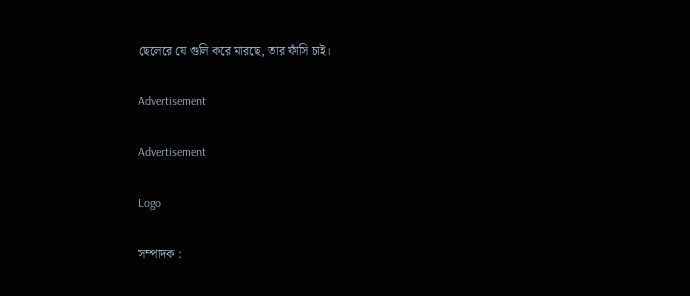ছেলেরে যে গুলি করে মারছে, তার ফাঁসি চাই।

Advertisement

Advertisement

Logo

সম্পাদক :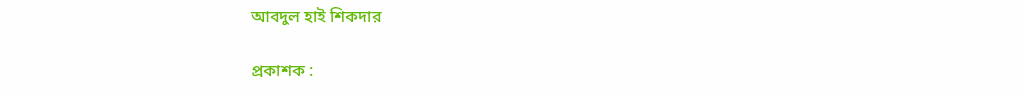আবদুল হাই শিকদার

প্রকাশক :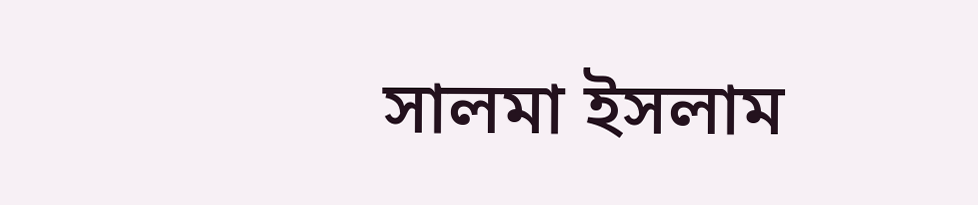সালমা ইসলাম